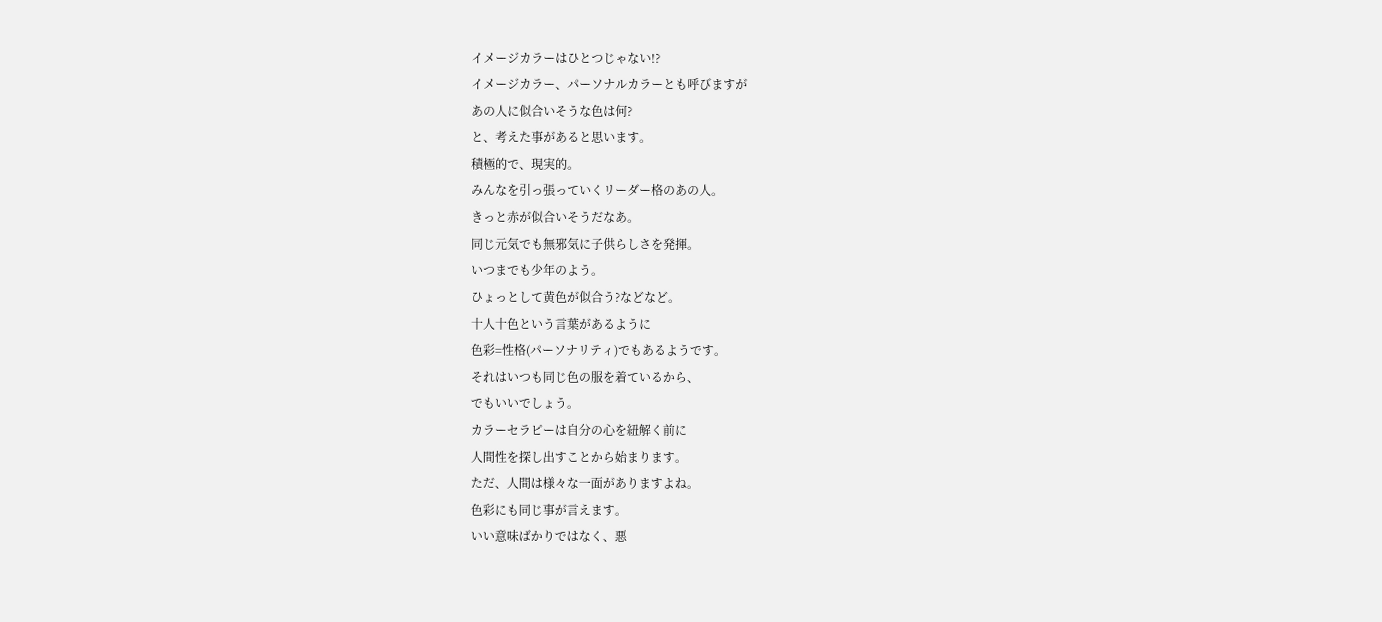イメージカラーはひとつじゃない!?
イメージカラー、パーソナルカラーとも呼びますが
あの人に似合いそうな色は何?
と、考えた事があると思います。
積極的で、現実的。
みんなを引っ張っていくリーダー格のあの人。
きっと赤が似合いそうだなあ。
同じ元気でも無邪気に子供らしさを発揮。
いつまでも少年のよう。
ひょっとして黄色が似合う?などなど。
十人十色という言葉があるように
色彩=性格(パーソナリティ)でもあるようです。
それはいつも同じ色の服を着ているから、
でもいいでしょう。
カラーセラピーは自分の心を紐解く前に
人間性を探し出すことから始まります。
ただ、人間は様々な一面がありますよね。
色彩にも同じ事が言えます。
いい意味ばかりではなく、悪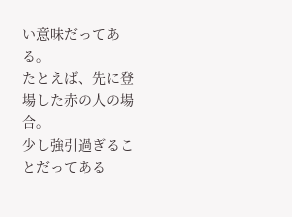い意味だってある。
たとえば、先に登場した赤の人の場合。
少し強引過ぎることだってある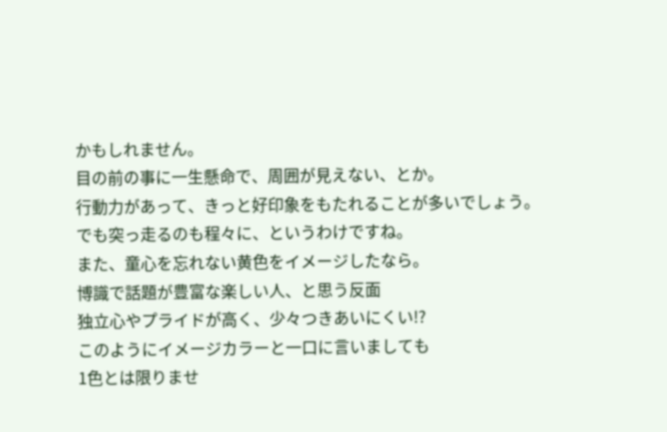かもしれません。
目の前の事に一生懸命で、周囲が見えない、とか。
行動力があって、きっと好印象をもたれることが多いでしょう。
でも突っ走るのも程々に、というわけですね。
また、童心を忘れない黄色をイメージしたなら。
博識で話題が豊富な楽しい人、と思う反面
独立心やプライドが高く、少々つきあいにくい!?
このようにイメージカラーと一口に言いましても
1色とは限りませ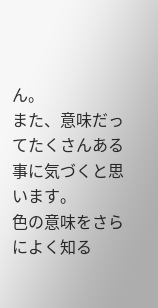ん。
また、意味だってたくさんある事に気づくと思います。
色の意味をさらによく知る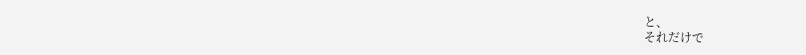と、
それだけで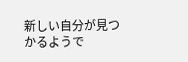新しい自分が見つかるようで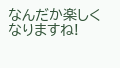なんだか楽しくなりますね!